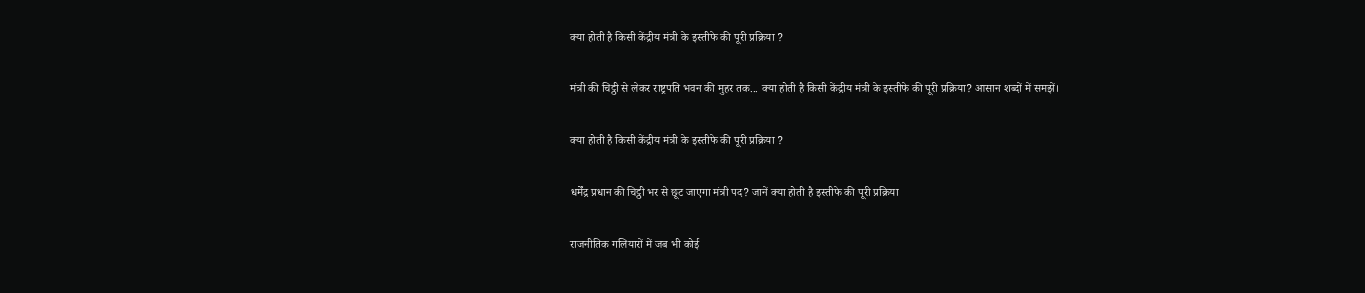क्या होती है किसी केंद्रीय मंत्री के इस्तीफे की पूरी प्रक्रिया ?

मंत्री की चिट्ठी से लेकर राष्ट्रपति भवन की मुहर तक... क्या होती है किसी केंद्रीय मंत्री के इस्तीफे की पूरी प्रक्रिया? आसान शब्दों में समझें।

क्या होती है किसी केंद्रीय मंत्री के इस्तीफे की पूरी प्रक्रिया ?

धर्मेंद्र प्रधान की चिट्ठी भर से छूट जाएगा मंत्री पद? जानें क्या होती है इस्तीफे की पूरी प्रक्रिया

राजनीतिक गलियारों में जब भी कोई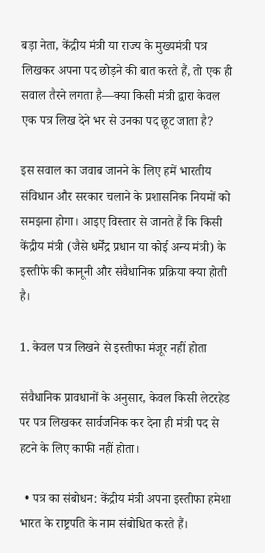बड़ा नेता, केंद्रीय मंत्री या राज्य के मुख्यमंत्री पत्र लिखकर अपना पद छोड़ने की बात करते हैं, तो एक ही सवाल तैरने लगता है—क्या किसी मंत्री द्वारा केवल एक पत्र लिख देने भर से उनका पद छूट जाता है?

इस सवाल का जवाब जानने के लिए हमें भारतीय संविधान और सरकार चलाने के प्रशासनिक नियमों को समझना होगा। आइए विस्तार से जानते हैं कि किसी केंद्रीय मंत्री (जैसे धर्मेंद्र प्रधान या कोई अन्य मंत्री) के इस्तीफे की कानूनी और संवैधानिक प्रक्रिया क्या होती है।

1. केवल पत्र लिखने से इस्तीफा मंजूर नहीं होता

संवैधानिक प्रावधानों के अनुसार, केवल किसी लेटरहेड पर पत्र लिखकर सार्वजनिक कर देना ही मंत्री पद से हटने के लिए काफी नहीं होता।

  • पत्र का संबोधन: केंद्रीय मंत्री अपना इस्तीफा हमेशा भारत के राष्ट्रपति के नाम संबोधित करते हैं।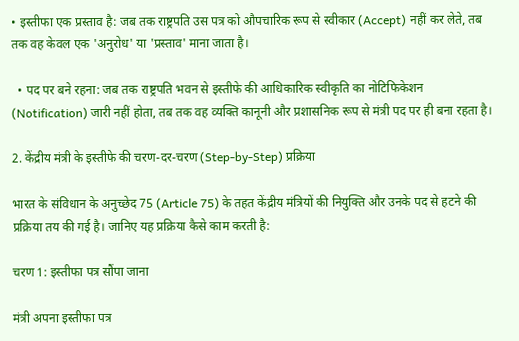• इस्तीफा एक प्रस्ताव है: जब तक राष्ट्रपति उस पत्र को औपचारिक रूप से स्वीकार (Accept) नहीं कर लेते, तब तक वह केवल एक 'अनुरोध' या 'प्रस्ताव' माना जाता है।

  • पद पर बने रहना: जब तक राष्ट्रपति भवन से इस्तीफे की आधिकारिक स्वीकृति का नोटिफिकेशन (Notification) जारी नहीं होता, तब तक वह व्यक्ति कानूनी और प्रशासनिक रूप से मंत्री पद पर ही बना रहता है।

2. केंद्रीय मंत्री के इस्तीफे की चरण-दर-चरण (Step-by-Step) प्रक्रिया

भारत के संविधान के अनुच्छेद 75 (Article 75) के तहत केंद्रीय मंत्रियों की नियुक्ति और उनके पद से हटने की प्रक्रिया तय की गई है। जानिए यह प्रक्रिया कैसे काम करती है:

चरण 1: इस्तीफा पत्र सौंपा जाना

मंत्री अपना इस्तीफा पत्र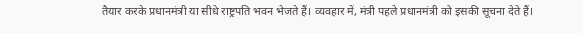तैयार करके प्रधानमंत्री या सीधे राष्ट्रपति भवन भेजते हैं। व्यवहार में, मंत्री पहले प्रधानमंत्री को इसकी सूचना देते हैं।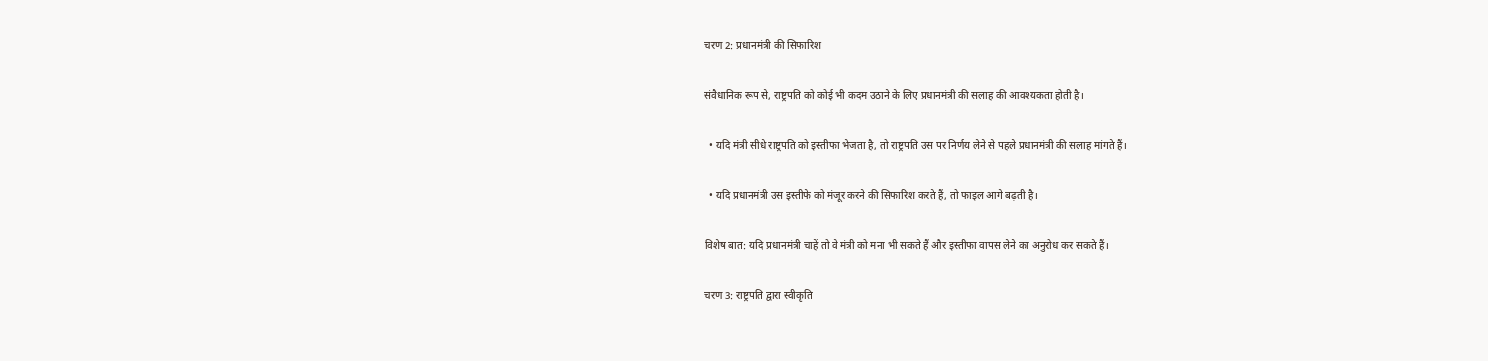चरण 2: प्रधानमंत्री की सिफारिश

संवैधानिक रूप से, राष्ट्रपति को कोई भी कदम उठाने के लिए प्रधानमंत्री की सलाह की आवश्यकता होती है।

  • यदि मंत्री सीधे राष्ट्रपति को इस्तीफा भेजता है, तो राष्ट्रपति उस पर निर्णय लेने से पहले प्रधानमंत्री की सलाह मांगते हैं।

  • यदि प्रधानमंत्री उस इस्तीफे को मंजूर करने की सिफारिश करते हैं, तो फाइल आगे बढ़ती है।

विशेष बात: यदि प्रधानमंत्री चाहें तो वे मंत्री को मना भी सकते हैं और इस्तीफा वापस लेने का अनुरोध कर सकते हैं।

चरण 3: राष्ट्रपति द्वारा स्वीकृति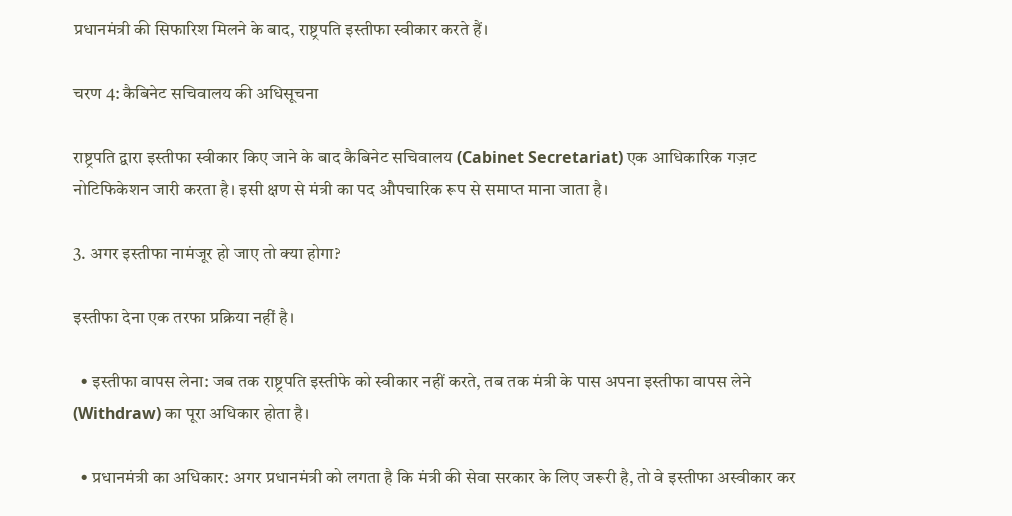प्रधानमंत्री की सिफारिश मिलने के बाद, राष्ट्रपति इस्तीफा स्वीकार करते हैं।

चरण 4: कैबिनेट सचिवालय की अधिसूचना

राष्ट्रपति द्वारा इस्तीफा स्वीकार किए जाने के बाद कैबिनेट सचिवालय (Cabinet Secretariat) एक आधिकारिक गज़ट नोटिफिकेशन जारी करता है। इसी क्षण से मंत्री का पद औपचारिक रूप से समाप्त माना जाता है।

3. अगर इस्तीफा नामंजूर हो जाए तो क्या होगा?

इस्तीफा देना एक तरफा प्रक्रिया नहीं है।

  • इस्तीफा वापस लेना: जब तक राष्ट्रपति इस्तीफे को स्वीकार नहीं करते, तब तक मंत्री के पास अपना इस्तीफा वापस लेने (Withdraw) का पूरा अधिकार होता है।

  • प्रधानमंत्री का अधिकार: अगर प्रधानमंत्री को लगता है कि मंत्री की सेवा सरकार के लिए जरूरी है, तो वे इस्तीफा अस्वीकार कर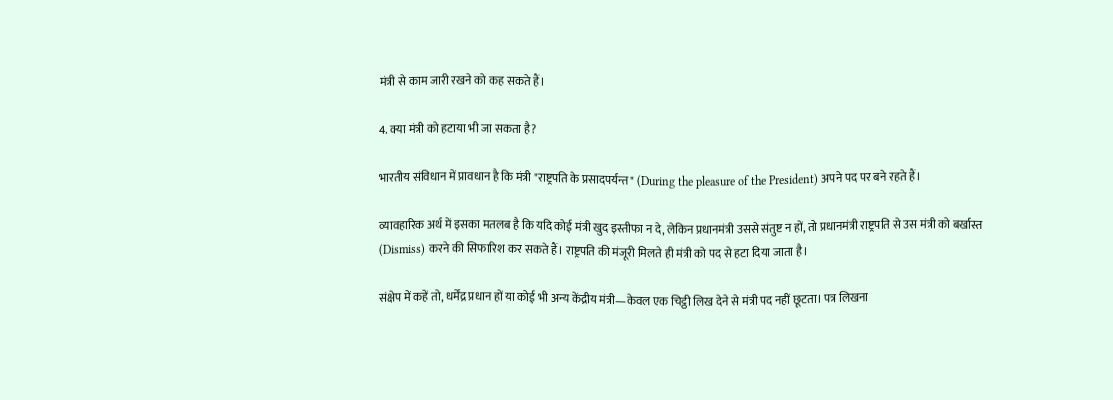मंत्री से काम जारी रखने को कह सकते हैं।

4. क्या मंत्री को हटाया भी जा सकता है?

भारतीय संविधान में प्रावधान है कि मंत्री "राष्ट्रपति के प्रसादपर्यन्त" (During the pleasure of the President) अपने पद पर बने रहते हैं।

व्यावहारिक अर्थ में इसका मतलब है कि यदि कोई मंत्री खुद इस्तीफा न दे, लेकिन प्रधानमंत्री उससे संतुष्ट न हों, तो प्रधानमंत्री राष्ट्रपति से उस मंत्री को बर्खास्त (Dismiss) करने की सिफारिश कर सकते हैं। राष्ट्रपति की मंजूरी मिलते ही मंत्री को पद से हटा दिया जाता है।

संक्षेप में कहें तो, धर्मेंद्र प्रधान हों या कोई भी अन्य केंद्रीय मंत्री—केवल एक चिट्ठी लिख देने से मंत्री पद नहीं छूटता। पत्र लिखना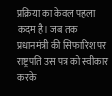प्रक्रिया का केवल पहला कदम है। जब तक प्रधानमंत्री की सिफारिश पर राष्ट्रपति उस पत्र को स्वीकार करके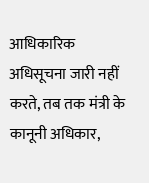आधिकारिक अधिसूचना जारी नहीं करते, तब तक मंत्री के कानूनी अधिकार,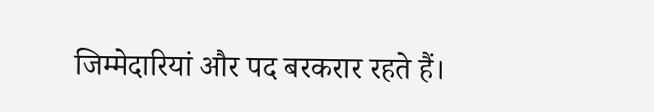जिम्मेदारियां और पद बरकरार रहते हैं।